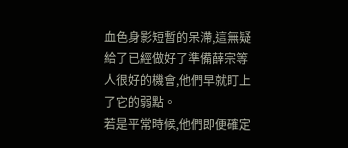血色身影短暫的呆滯,這無疑給了已經做好了準備薛宗等人很好的機會,他們早就盯上了它的弱點。
若是平常時候,他們即便確定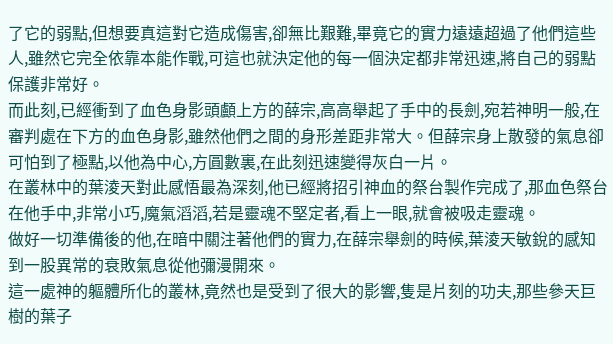了它的弱點,但想要真這對它造成傷害,卻無比艱難,畢竟它的實力遠遠超過了他們這些人,雖然它完全依靠本能作戰,可這也就決定他的每一個決定都非常迅速,將自己的弱點保護非常好。
而此刻,已經衝到了血色身影頭顱上方的薛宗,高高舉起了手中的長劍,宛若神明一般,在審判處在下方的血色身影,雖然他們之間的身形差距非常大。但薛宗身上散發的氣息卻可怕到了極點,以他為中心,方圓數裏,在此刻迅速變得灰白一片。
在叢林中的葉淩天對此感悟最為深刻,他已經將招引神血的祭台製作完成了,那血色祭台在他手中,非常小巧,魔氣滔滔,若是靈魂不堅定者,看上一眼,就會被吸走靈魂。
做好一切準備後的他,在暗中關注著他們的實力,在薛宗舉劍的時候,葉淩天敏銳的感知到一股異常的衰敗氣息從他彌漫開來。
這一處神的軀體所化的叢林,竟然也是受到了很大的影響,隻是片刻的功夫,那些參天巨樹的葉子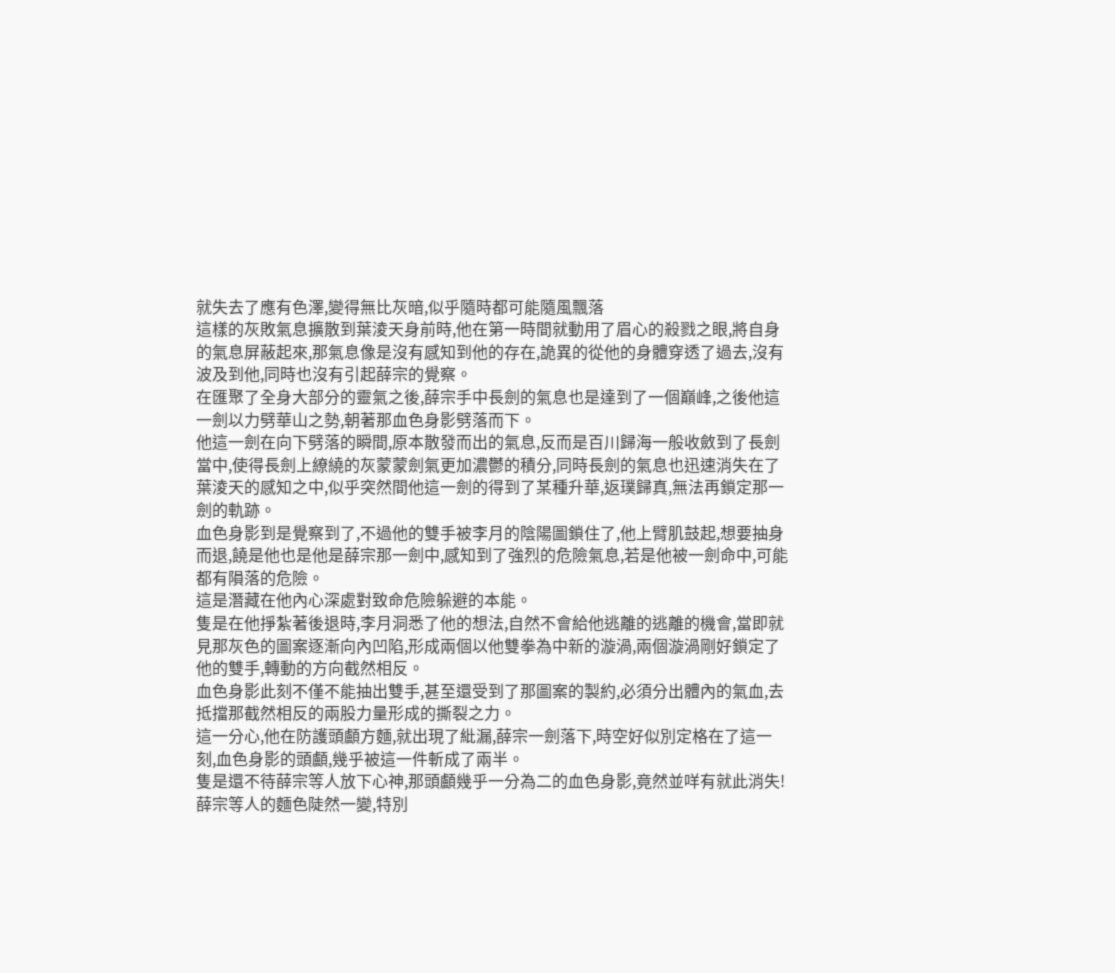就失去了應有色澤,變得無比灰暗,似乎隨時都可能隨風飄落
這樣的灰敗氣息擴散到葉淩天身前時,他在第一時間就動用了眉心的殺戮之眼,將自身的氣息屏蔽起來,那氣息像是沒有感知到他的存在,詭異的從他的身體穿透了過去,沒有波及到他,同時也沒有引起薛宗的覺察。
在匯聚了全身大部分的靈氣之後,薛宗手中長劍的氣息也是達到了一個巔峰,之後他這一劍以力劈華山之勢,朝著那血色身影劈落而下。
他這一劍在向下劈落的瞬間,原本散發而出的氣息,反而是百川歸海一般收斂到了長劍當中,使得長劍上繚繞的灰蒙蒙劍氣更加濃鬱的積分,同時長劍的氣息也迅速消失在了葉淩天的感知之中,似乎突然間他這一劍的得到了某種升華,返璞歸真,無法再鎖定那一劍的軌跡。
血色身影到是覺察到了,不過他的雙手被李月的陰陽圖鎖住了,他上臂肌鼓起,想要抽身而退,饒是他也是他是薛宗那一劍中,感知到了強烈的危險氣息,若是他被一劍命中,可能都有隕落的危險。
這是潛藏在他內心深處對致命危險躲避的本能。
隻是在他掙紮著後退時,李月洞悉了他的想法,自然不會給他逃離的逃離的機會,當即就見那灰色的圖案逐漸向內凹陷,形成兩個以他雙拳為中新的漩渦,兩個漩渦剛好鎖定了他的雙手,轉動的方向截然相反。
血色身影此刻不僅不能抽出雙手,甚至還受到了那圖案的製約,必須分出體內的氣血,去抵擋那截然相反的兩股力量形成的撕裂之力。
這一分心,他在防護頭顱方麵,就出現了紕漏,薛宗一劍落下,時空好似別定格在了這一刻,血色身影的頭顱,幾乎被這一件斬成了兩半。
隻是還不待薛宗等人放下心神,那頭顱幾乎一分為二的血色身影,竟然並咩有就此消失!
薛宗等人的麵色陡然一變,特別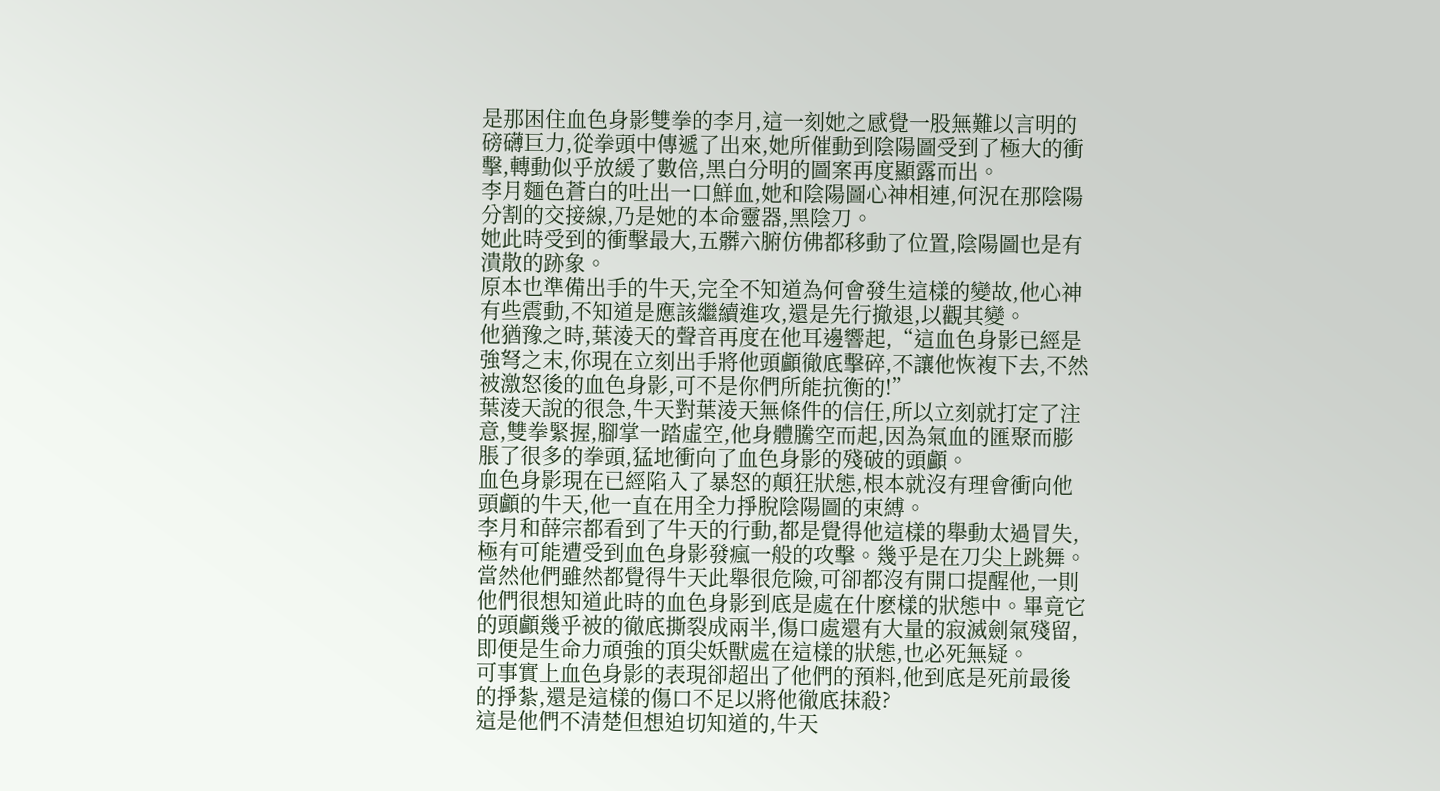是那困住血色身影雙拳的李月,這一刻她之感覺一股無難以言明的磅礴巨力,從拳頭中傳遞了出來,她所催動到陰陽圖受到了極大的衝擊,轉動似乎放緩了數倍,黑白分明的圖案再度顯露而出。
李月麵色蒼白的吐出一口鮮血,她和陰陽圖心神相連,何況在那陰陽分割的交接線,乃是她的本命靈器,黑陰刀。
她此時受到的衝擊最大,五髒六腑仿佛都移動了位置,陰陽圖也是有潰散的跡象。
原本也準備出手的牛天,完全不知道為何會發生這樣的變故,他心神有些震動,不知道是應該繼續進攻,還是先行撤退,以觀其變。
他猶豫之時,葉淩天的聲音再度在他耳邊響起,“這血色身影已經是強弩之末,你現在立刻出手將他頭顱徹底擊碎,不讓他恢複下去,不然被激怒後的血色身影,可不是你們所能抗衡的!”
葉淩天說的很急,牛天對葉淩天無條件的信任,所以立刻就打定了注意,雙拳緊握,腳掌一踏虛空,他身體騰空而起,因為氣血的匯聚而膨脹了很多的拳頭,猛地衝向了血色身影的殘破的頭顱。
血色身影現在已經陷入了暴怒的顛狂狀態,根本就沒有理會衝向他頭顱的牛天,他一直在用全力掙脫陰陽圖的束縛。
李月和薛宗都看到了牛天的行動,都是覺得他這樣的舉動太過冒失,極有可能遭受到血色身影發瘋一般的攻擊。幾乎是在刀尖上跳舞。
當然他們雖然都覺得牛天此舉很危險,可卻都沒有開口提醒他,一則他們很想知道此時的血色身影到底是處在什麽樣的狀態中。畢竟它的頭顱幾乎被的徹底撕裂成兩半,傷口處還有大量的寂滅劍氣殘留,即便是生命力頑強的頂尖妖獸處在這樣的狀態,也必死無疑。
可事實上血色身影的表現卻超出了他們的預料,他到底是死前最後的掙紮,還是這樣的傷口不足以將他徹底抹殺?
這是他們不清楚但想迫切知道的,牛天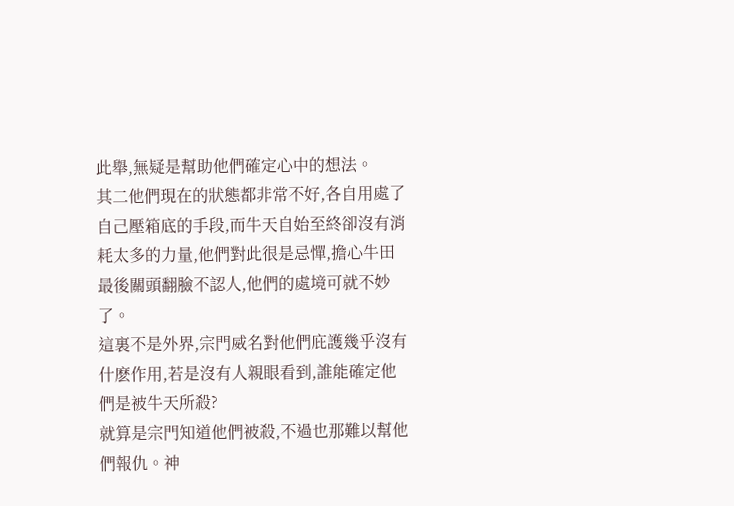此舉,無疑是幫助他們確定心中的想法。
其二他們現在的狀態都非常不好,各自用處了自己壓箱底的手段,而牛天自始至終卻沒有消耗太多的力量,他們對此很是忌憚,擔心牛田最後關頭翻臉不認人,他們的處境可就不妙了。
這裏不是外界,宗門威名對他們庇護幾乎沒有什麽作用,若是沒有人親眼看到,誰能確定他們是被牛天所殺?
就算是宗門知道他們被殺,不過也那難以幫他們報仇。神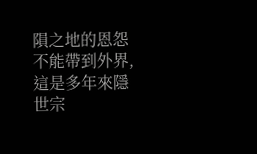隕之地的恩怨不能帶到外界,這是多年來隱世宗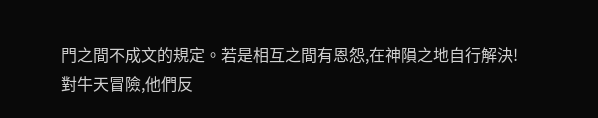門之間不成文的規定。若是相互之間有恩怨,在神隕之地自行解決!
對牛天冒險,他們反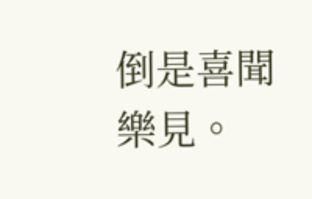倒是喜聞樂見。